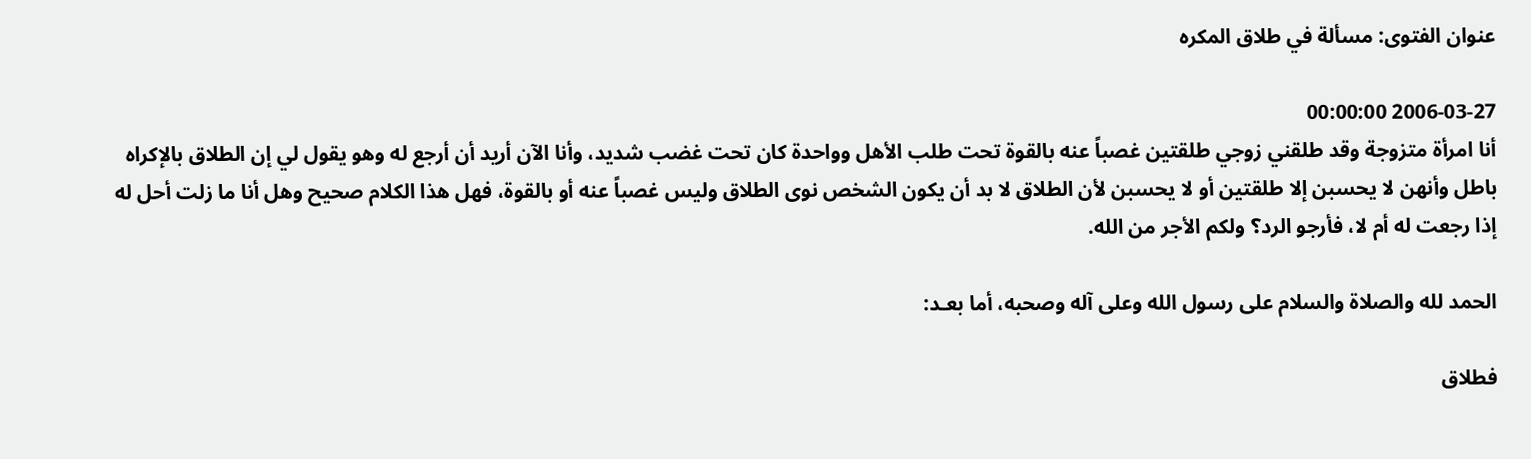عنوان الفتوى: مسألة في طلاق المكره

2006-03-27 00:00:00
أنا امرأة متزوجة وقد طلقني زوجي طلقتين غصباً عنه بالقوة تحت طلب الأهل وواحدة كان تحت غضب شديد، وأنا الآن أريد أن أرجع له وهو يقول لي إن الطلاق بالإكراه باطل وأنهن لا يحسبن إلا طلقتين أو لا يحسبن لأن الطلاق لا بد أن يكون الشخص نوى الطلاق وليس غصباً عنه أو بالقوة، فهل هذا الكلام صحيح وهل أنا ما زلت أحل له إذا رجعت له أم لا، فأرجو الرد؟ ولكم الأجر من الله.

الحمد لله والصلاة والسلام على رسول الله وعلى آله وصحبه، أما بعـد:

فطلاق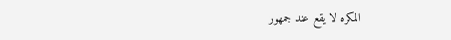المكره لا يقع عند جمهور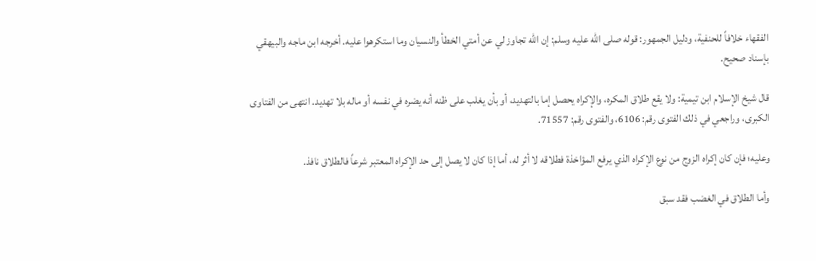الفقهاء خلافاً للحنفية، ودليل الجمهور: قوله صلى الله عليه وسلم: إن الله تجاوز لي عن أمتي الخطأ والنسيان وما استكرهوا عليه. أخرجه ابن ماجه والبيهقي بإسناد صحيح.

قال شيخ الإسلام ابن تيمية: ولا يقع طلاق المكره، والإكراه يحصل إما بالتهديد، أو بأن يغلب على ظنه أنه يضره في نفسه أو ماله بلا تهديد. انتهى من الفتاوى الكبرى، وراجعي في ذلك الفتوى رقم: 6106، والفتوى رقم: 71557.

وعليه؛ فإن كان إكراه الزوج من نوع الإكراه الذي يرفع المؤاخذة فطلاقه لا أثر له، أما إذا كان لا يصل إلى حد الإكراه المعتبر شرعاً فالطلاق نافذ.

وأما الطلاق في الغضب فقد سبق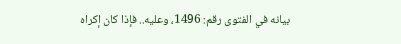بيانه في الفتوى رقم: 1496، وعليه.. فإذا كان إكراه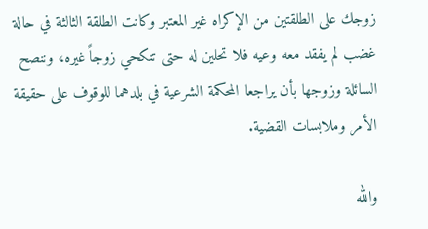زوجك على الطلقتين من الإكراه غير المعتبر وكانت الطلقة الثالثة في حالة غضب لم يفقد معه وعيه فلا تحلين له حتى تنكحي زوجاً غيره، وننصح السائلة وزوجها بأن يراجعا المحكمة الشرعية في بلدهما للوقوف على حقيقة الأمر وملابسات القضية.

والله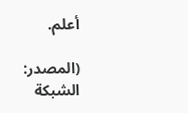أعلم.

(المصدر: الشبكة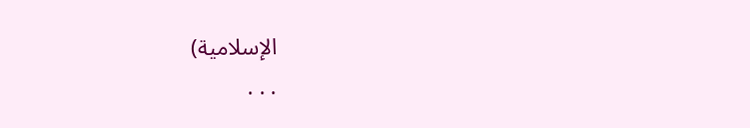الإسلامية)
. . .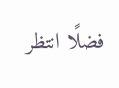فضلًا انتظر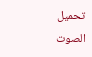تحميل الصوت